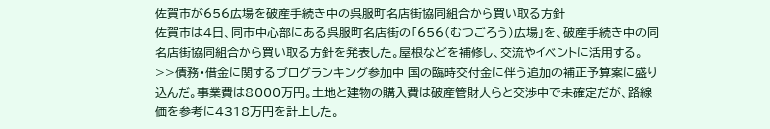佐賀市が656広場を破産手続き中の呉服町名店街協同組合から買い取る方針
佐賀市は4日、同市中心部にある呉服町名店街の「656(むつごろう)広場」を、破産手続き中の同名店街協同組合から買い取る方針を発表した。屋根などを補修し、交流やイベントに活用する。
>>債務・借金に関するブログランキング参加中 国の臨時交付金に伴う追加の補正予算案に盛り込んだ。事業費は8000万円。土地と建物の購入費は破産管財人らと交渉中で未確定だが、路線価を参考に4318万円を計上した。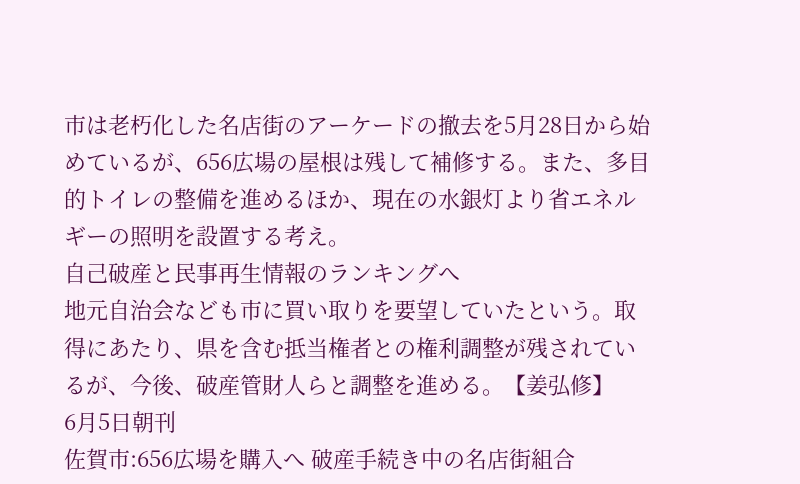市は老朽化した名店街のアーケードの撤去を5月28日から始めているが、656広場の屋根は残して補修する。また、多目的トイレの整備を進めるほか、現在の水銀灯より省エネルギーの照明を設置する考え。
自己破産と民事再生情報のランキングへ
地元自治会なども市に買い取りを要望していたという。取得にあたり、県を含む抵当権者との権利調整が残されているが、今後、破産管財人らと調整を進める。【姜弘修】
6月5日朝刊
佐賀市:656広場を購入へ 破産手続き中の名店街組合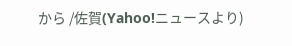から /佐賀(Yahoo!ニュースより)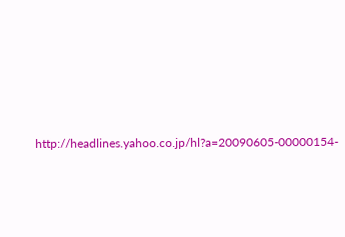http://headlines.yahoo.co.jp/hl?a=20090605-00000154-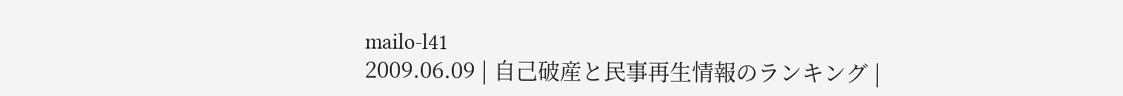mailo-l41
2009.06.09 | 自己破産と民事再生情報のランキング |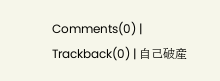Comments(0) | Trackback(0) | 自己破産